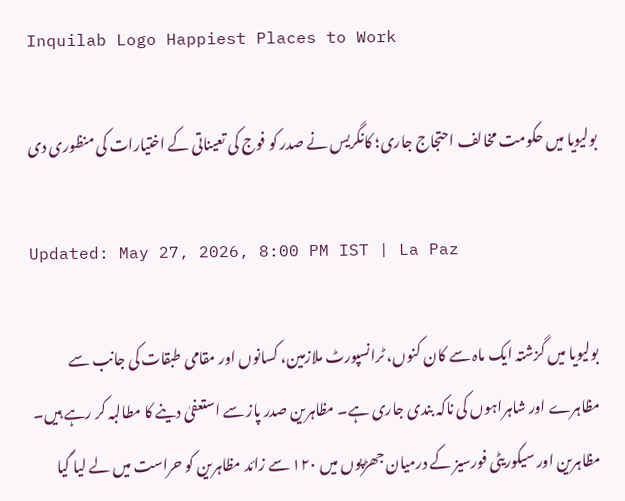Inquilab Logo Happiest Places to Work

بولیویا میں حکومت مخالف احتجاج جاری؛ کانگریس نے صدر کو فوج کی تعیناتی کے اختیارات کی منظوری دی

Updated: May 27, 2026, 8:00 PM IST | La Paz

بولیویا میں گزشتہ ایک ماہ سے کان کنوں، ٹرانسپورٹ ملازمین، کسانوں اور مقامی طبقات کی جانب سے مظاہرے اور شاہراہوں کی ناکہ بندی جاری ہے۔ مظاہرین صدر پاز سے استعفیٰ دینے کا مطالبہ کر رہے ہیں۔ مظاہرین اور سیکوریٹی فورسیز کے درمیان جھڑپوں میں ۱۲۰ سے زائد مظاہرین کو حراست میں لے لیا گیا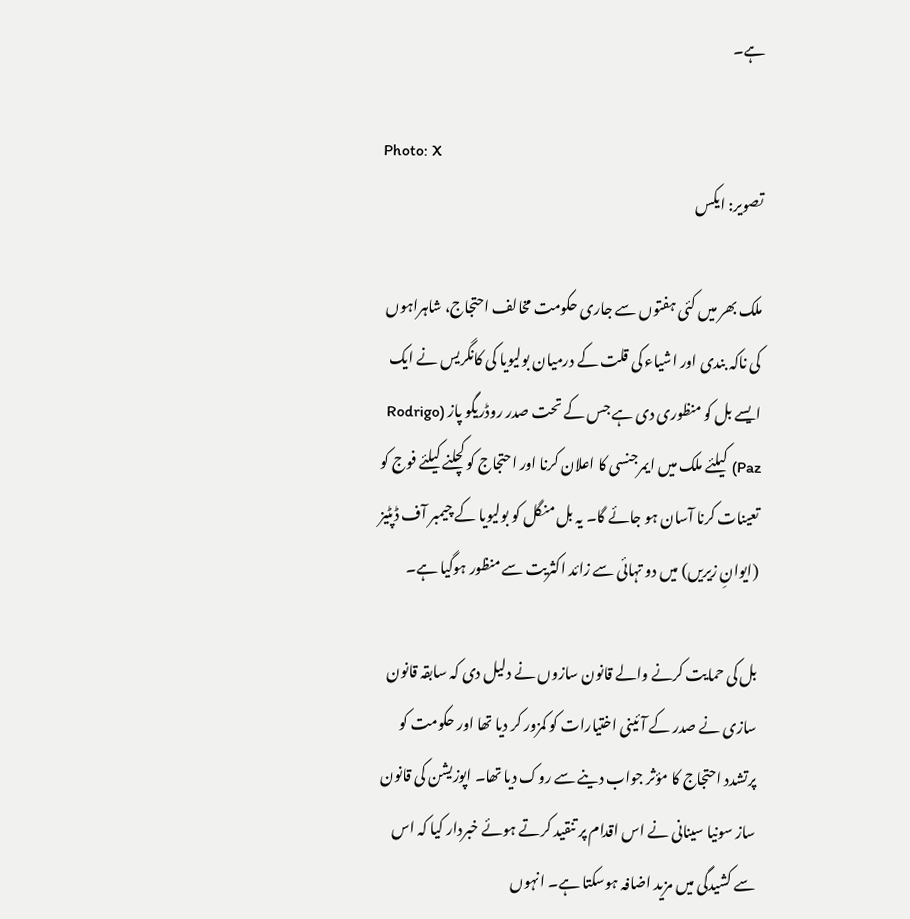ہے۔

Photo: X
تصویر: ایکس

ملک بھر میں کئی ہفتوں سے جاری حکومت مخالف احتجاج، شاہراہوں کی ناکہ بندی اور اشیاء کی قلت کے درمیان بولیویا کی کانگریس نے ایک ایسے بل کو منظوری دی ہے جس کے تحت صدر روڈریگو پاز (Rodrigo Paz) کیلئے ملک میں ایمرجنسی کا اعلان کرنا اور احتجاج کو کچلنے کیلئے فوج کو تعینات کرنا آسان ہو جائے گا۔ یہ بل منگل کو بولیویا کے چیمبر آف ڈپٹیز (ایوانِ زیریں) میں دو تہائی سے زائد اکثریت سے منظور ہوگیا ہے۔

بل کی حمایت کرنے والے قانون سازوں نے دلیل دی کہ سابقہ قانون سازی نے صدر کے آئینی اختیارات کو کمزور کر دیا تھا اور حکومت کو پرتشدد احتجاج کا مؤثر جواب دینے سے روک دیا تھا۔ اپوزیشن کی قانون ساز سونیا سینانی نے اس اقدام پر تنقید کرتے ہوئے خبردار کیا کہ اس سے کشیدگی میں مزید اضافہ ہوسکتا ہے۔ انہوں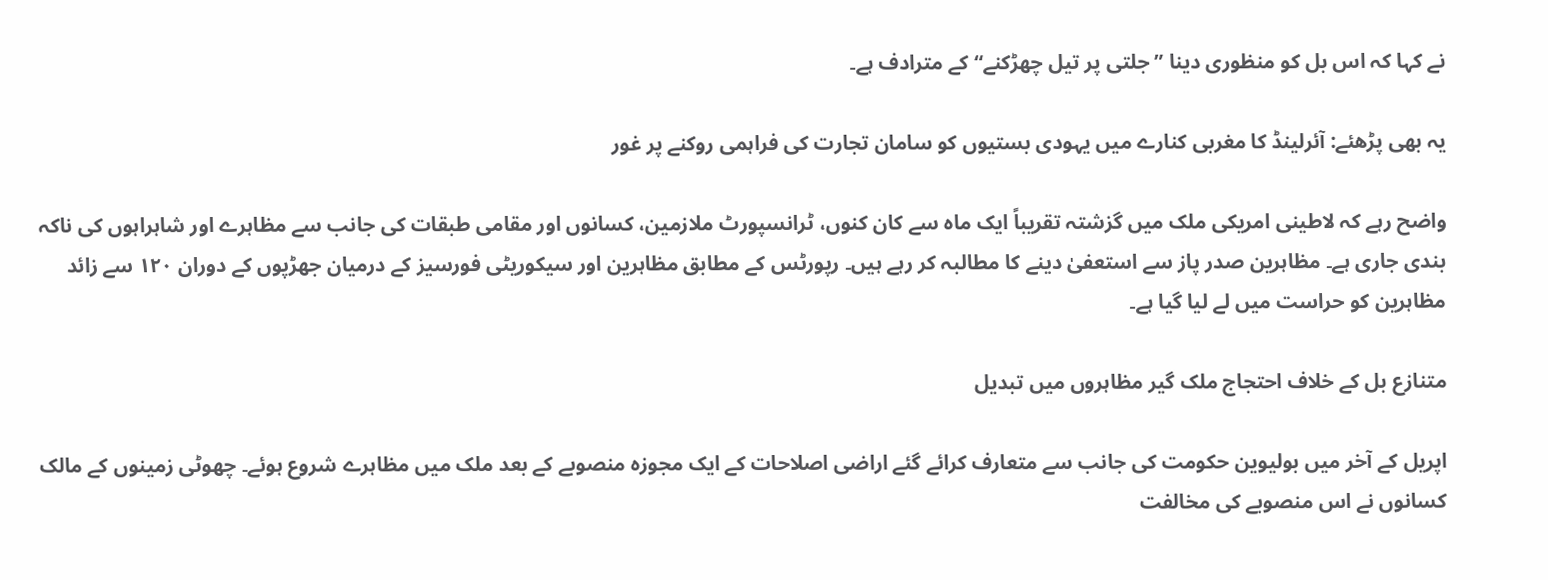نے کہا کہ اس بل کو منظوری دینا ”جلتی پر تیل چھڑکنے“ کے مترادف ہے۔

یہ بھی پڑھئے: آئرلینڈ کا مغربی کنارے میں یہودی بستیوں کو سامان تجارت کی فراہمی روکنے پر غور

واضح رہے کہ لاطینی امریکی ملک میں گزشتہ تقریباً ایک ماہ سے کان کنوں، ٹرانسپورٹ ملازمین، کسانوں اور مقامی طبقات کی جانب سے مظاہرے اور شاہراہوں کی ناکہ بندی جاری ہے۔ مظاہرین صدر پاز سے استعفیٰ دینے کا مطالبہ کر رہے ہیں۔ رپورٹس کے مطابق مظاہرین اور سیکوریٹی فورسیز کے درمیان جھڑپوں کے دوران ۱۲۰ سے زائد مظاہرین کو حراست میں لے لیا گیا ہے۔

متنازع بل کے خلاف احتجاج ملک گیر مظاہروں میں تبدیل

اپریل کے آخر میں بولیوین حکومت کی جانب سے متعارف کرائے گئے اراضی اصلاحات کے ایک مجوزہ منصوبے کے بعد ملک میں مظاہرے شروع ہوئے۔ چھوٹی زمینوں کے مالک کسانوں نے اس منصوبے کی مخالفت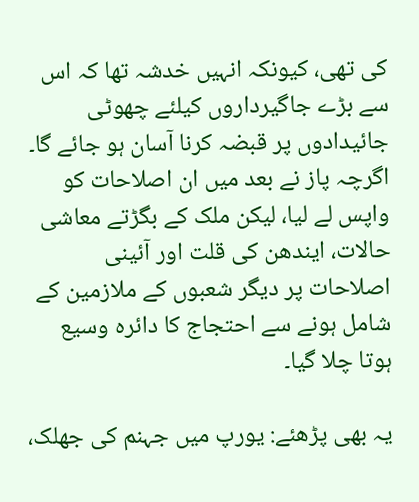کی تھی، کیونکہ انہیں خدشہ تھا کہ اس سے بڑے جاگیرداروں کیلئے چھوٹی جائیدادوں پر قبضہ کرنا آسان ہو جائے گا۔ اگرچہ پاز نے بعد میں ان اصلاحات کو واپس لے لیا، لیکن ملک کے بگڑتے معاشی حالات، ایندھن کی قلت اور آئینی اصلاحات پر دیگر شعبوں کے ملازمین کے شامل ہونے سے احتجاج کا دائرہ وسیع ہوتا چلا گیا۔

یہ بھی پڑھئے: یورپ میں جہنم کی جھلک،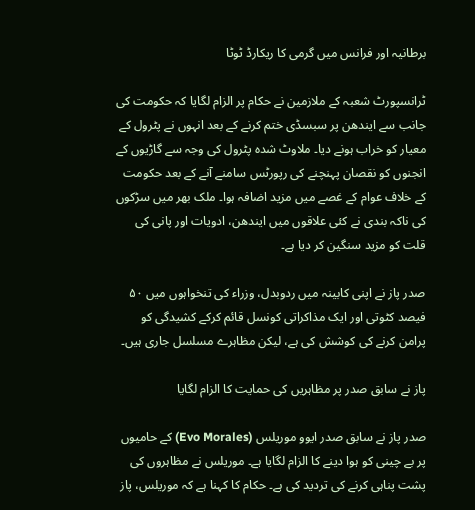برطانیہ اور فرانس میں گرمی کا ریکارڈ ٹوٹا

ٹرانسپورٹ شعبہ کے ملازمین نے حکام پر الزام لگایا کہ حکومت کی جانب سے ایندھن پر سبسڈی ختم کرنے کے بعد انہوں نے پٹرول کے معیار کو خراب ہونے دیا۔ ملاوٹ شدہ پٹرول کی وجہ سے گاڑیوں کے انجنوں کو نقصان پہنچنے کی رپورٹس سامنے آنے کے بعد حکومت کے خلاف عوام کے غصے میں مزید اضافہ ہوا۔ ملک بھر میں سڑکوں کی ناکہ بندی نے کئی علاقوں میں ایندھن، ادویات اور پانی کی قلت کو مزید سنگین کر دیا ہے۔

صدر پاز نے اپنی کابینہ میں ردوبدل، وزراء کی تنخواہوں میں ۵۰ فیصد کٹوتی اور ایک مذاکراتی کونسل قائم کرکے کشیدگی کو پرامن کرنے کی کوشش کی ہے، لیکن مظاہرے مسلسل جاری ہیں۔

پاز نے سابق صدر پر مظاہریں کی حمایت کا الزام لگایا

صدر پاز نے سابق صدر ایوو موریلس (Evo Morales) کے حامیوں پر بے چینی کو ہوا دینے کا الزام لگایا ہے۔ موریلس نے مظاہروں کی پشت پناہی کرنے کی تردید کی ہے۔ حکام کا کہنا ہے کہ موریلس، پاز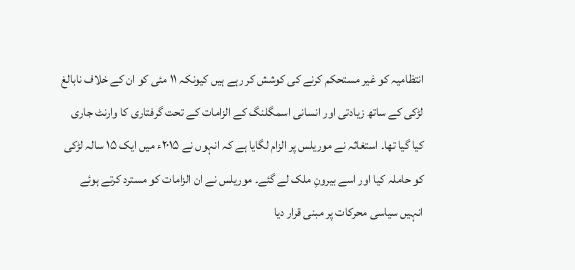انتظامیہ کو غیر مستحکم کرنے کی کوشش کر رہے ہیں کیونکہ ۱۱ مئی کو ان کے خلاف نابالغ لڑکی کے ساتھ زیادتی اور انسانی اسمگلنگ کے الزامات کے تحت گرفتاری کا وارنٹ جاری کیا گیا تھا۔ استغاثہ نے موریلس پر الزام لگایا ہے کہ انہوں نے ۲۰۱۵ء میں ایک ۱۵ سالہ لڑکی کو حاملہ کیا اور اسے بیرونِ ملک لے گئے۔ موریلس نے ان الزامات کو مسترد کرتے ہوئے انہیں سیاسی محرکات پر مبنی قرار دیا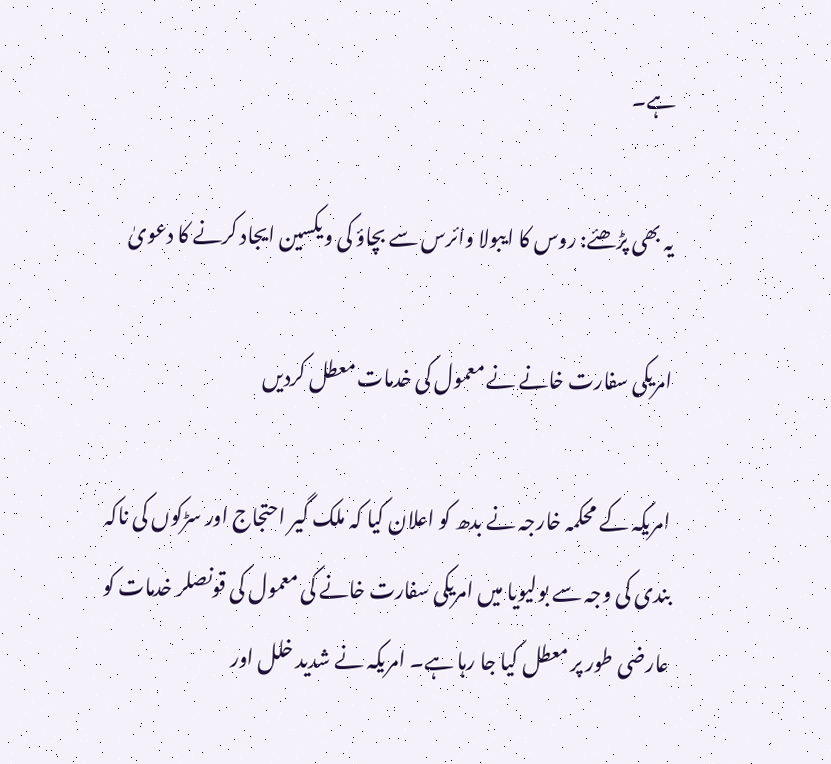ہے۔

یہ بھی پڑھئے: روس کا ایبولا وائرس سے بچاؤ کی ویکسین ایجاد کرنے کا دعویٰ

امریکی سفارت خانے نے معمول کی خدمات معطل کردیں

امریکہ کے محکمہ خارجہ نے بدھ کو اعلان کیا کہ ملک گیر احتجاج اور سڑکوں کی ناکہ بندی کی وجہ سے بولیویا میں امریکی سفارت خانے کی معمول کی قونصلر خدمات کو عارضی طور پر معطل کیا جا رہا ہے۔ امریکہ نے شدید خلل اور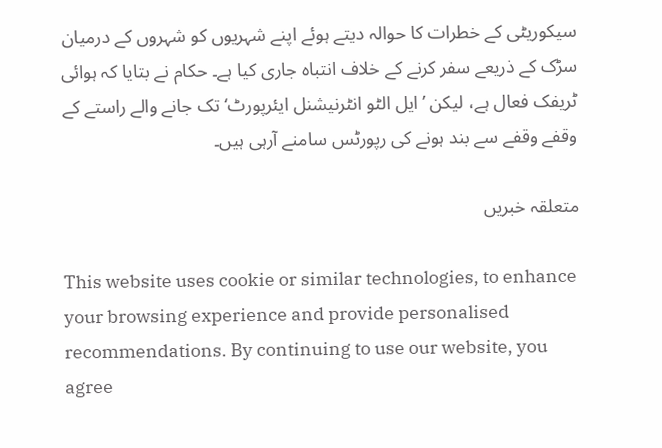سیکوریٹی کے خطرات کا حوالہ دیتے ہوئے اپنے شہریوں کو شہروں کے درمیان سڑک کے ذریعے سفر کرنے کے خلاف انتباہ جاری کیا ہے۔ حکام نے بتایا کہ ہوائی ٹریفک فعال ہے، لیکن ’ایل الٹو انٹرنیشنل ایئرپورٹ‘ تک جانے والے راستے کے وقفے وقفے سے بند ہونے کی رپورٹس سامنے آرہی ہیں۔

متعلقہ خبریں

This website uses cookie or similar technologies, to enhance your browsing experience and provide personalised recommendations. By continuing to use our website, you agree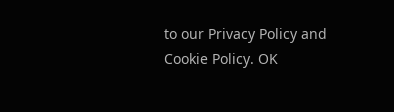to our Privacy Policy and Cookie Policy. OK